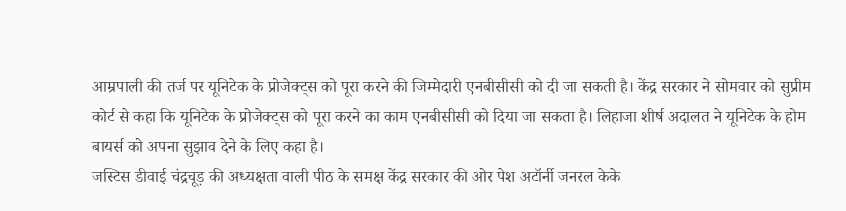आम्रपाली की तर्ज पर यूनिटेक के प्रोजेक्ट्स को पूरा करने की जिम्मेदारी एनबीसीसी को दी जा सकती है। केंद्र सरकार ने सोमवार को सुप्रीम कोर्ट से कहा कि यूनिटेक के प्रोजेक्ट्स को पूरा करने का काम एनबीसीसी को दिया जा सकता है। लिहाजा शीर्ष अदालत ने यूनिटेक के होम बायर्स को अपना सुझाव देने के लिए कहा है।
जस्टिस डीवाई चंद्रचूड़ की अध्यक्षता वाली पीठ के समक्ष केंद्र सरकार की ओर पेश अटॉर्नी जनरल केके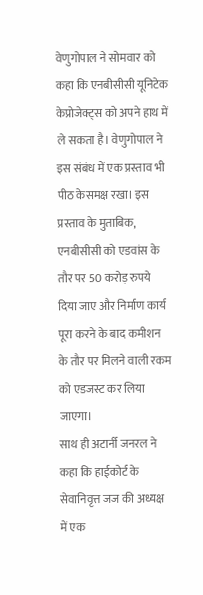वेणुगोपाल ने सोमवार को कहा कि एनबीसीसी यूनिटेक केप्रोजेक्ट्स को अपने हाथ में ले सकता है। वेणुगोपाल ने इस संबंध में एक प्रस्ताव भी पीठ केसमक्ष रखा। इस प्रस्ताव के मुताबिक, एनबीसीसी को एडवांस के तौर पर 50 करोड़ रुपये दिया जाए और निर्माण कार्य पूरा करने के बाद कमीशन के तौर पर मिलने वाली रकम को एडजस्ट कर लिया जाएगा।
साथ ही अटार्नी जनरल ने कहा कि हाईकोर्ट के सेवानिवृत्त जज की अध्यक्ष में एक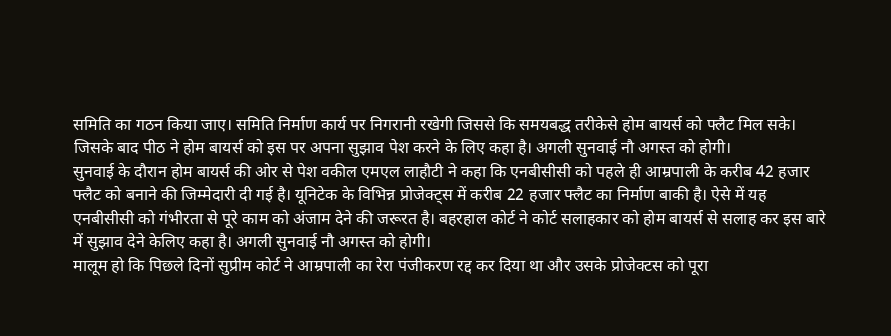समिति का गठन किया जाए। समिति निर्माण कार्य पर निगरानी रखेगी जिससे कि समयबद्ध तरीकेसे होम बायर्स को फ्लैट मिल सके। जिसके बाद पीठ ने होम बायर्स को इस पर अपना सुझाव पेश करने के लिए कहा है। अगली सुनवाई नौ अगस्त को होगी।
सुनवाई के दौरान होम बायर्स की ओर से पेश वकील एमएल लाहौटी ने कहा कि एनबीसीसी को पहले ही आम्रपाली के करीब 42 हजार फ्लैट को बनाने की जिम्मेदारी दी गई है। यूनिटेक के विभिन्न प्रोजेक्ट्स में करीब 22 हजार फ्लैट का निर्माण बाकी है। ऐसे में यह एनबीसीसी को गंभीरता से पूरे काम को अंजाम देने की जरूरत है। बहरहाल कोर्ट ने कोर्ट सलाहकार को होम बायर्स से सलाह कर इस बारे में सुझाव देने केलिए कहा है। अगली सुनवाई नौ अगस्त को होगी।
मालूम हो कि पिछले दिनों सुप्रीम कोर्ट ने आम्रपाली का रेरा पंजीकरण रद्द कर दिया था और उसके प्रोजेक्टस को पूरा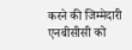करने की जिम्मेदारी एनबीसीसी को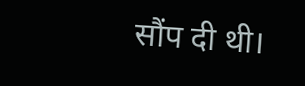सौंप दी थी।